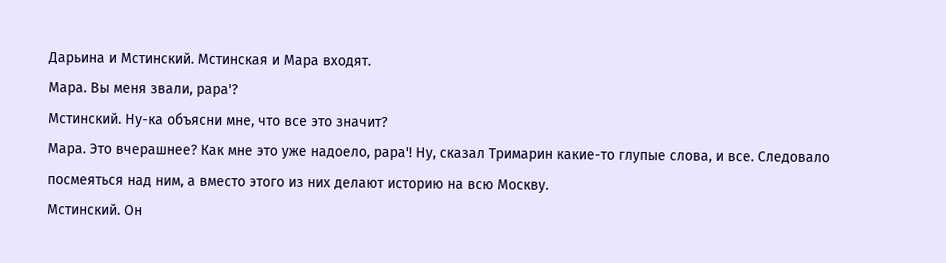Дарьина и Мстинский. Мстинская и Мара входят.
Мара. Вы меня звали, papa'?
Мстинский. Ну-ка объясни мне, что все это значит?
Мара. Это вчерашнее? Как мне это уже надоело, papa'! Ну, сказал Тримарин какие-то глупые слова, и все. Следовало посмеяться над ним, а вместо этого из них делают историю на всю Москву.
Мстинский. Он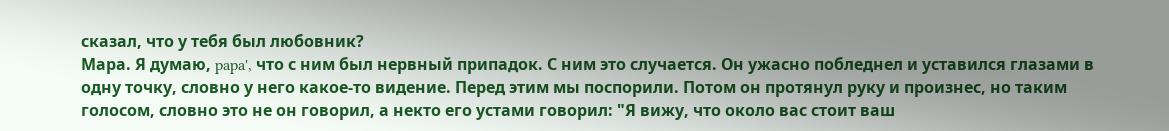сказал, что у тебя был любовник?
Мара. Я думаю, papa', что с ним был нервный припадок. С ним это случается. Он ужасно побледнел и уставился глазами в одну точку, словно у него какое-то видение. Перед этим мы поспорили. Потом он протянул руку и произнес, но таким голосом, словно это не он говорил, а некто его устами говорил: "Я вижу, что около вас стоит ваш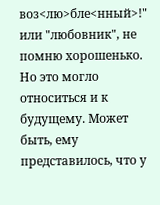воз<лю>бле<нный>!" или "любовник", не помню хорошенько. Но это могло относиться и к будущему. Может быть, ему представилось, что у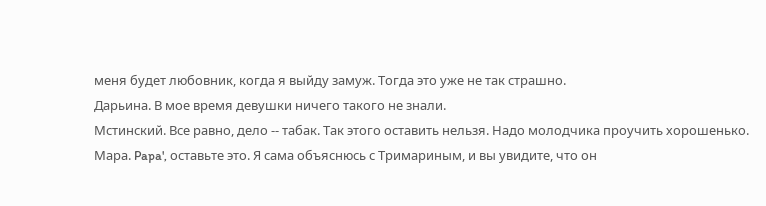меня будет любовник, когда я выйду замуж. Тогда это уже не так страшно.
Дарьина. В мое время девушки ничего такого не знали.
Мстинский. Все равно, дело -- табак. Так этого оставить нельзя. Надо молодчика проучить хорошенько.
Мара. Papa', оставьте это. Я сама объяснюсь с Тримариным, и вы увидите, что он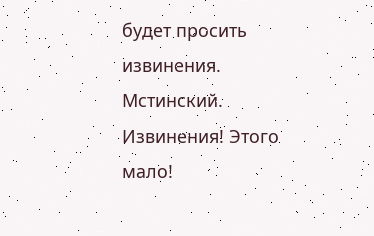будет просить извинения.
Мстинский. Извинения! Этого мало!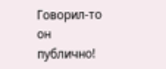Говорил-то он публично!